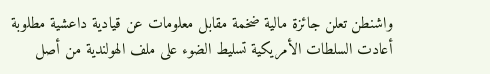واشنطن تعلن جائزة مالية ضخمة مقابل معلومات عن قيادية داعشية مطلوبة
أعادت السلطات الأمريكية تسليط الضوء على ملف الهولندية من أصل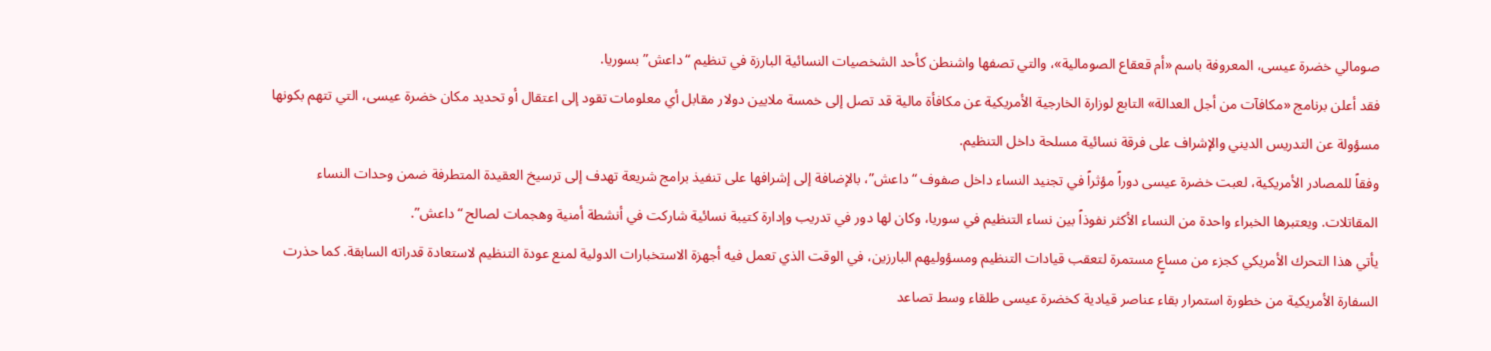صومالي خضرة عيسى، المعروفة باسم «أم قعقاع الصومالية»، والتي تصفها واشنطن كأحد الشخصيات النسائية البارزة في تنظيم “داعش” بسوريا.
فقد أعلن برنامج «مكافآت من أجل العدالة» التابع لوزارة الخارجية الأمريكية عن مكافأة مالية قد تصل إلى خمسة ملايين دولار مقابل أي معلومات تقود إلى اعتقال أو تحديد مكان خضرة عيسى، التي تتهم بكونها مسؤولة عن التدريس الديني والإشراف على فرقة نسائية مسلحة داخل التنظيم.
وفقاً للمصادر الأمريكية، لعبت خضرة عيسى دوراً مؤثراً في تجنيد النساء داخل صفوف “داعش”، بالإضافة إلى إشرافها على تنفيذ برامج شريعة تهدف إلى ترسيخ العقيدة المتطرفة ضمن وحدات النساء المقاتلات. ويعتبرها الخبراء واحدة من النساء الأكثر نفوذاً بين نساء التنظيم في سوريا، وكان لها دور في تدريب وإدارة كتيبة نسائية شاركت في أنشطة أمنية وهجمات لصالح “داعش”.
يأتي هذا التحرك الأمريكي كجزء من مساعٍ مستمرة لتعقب قيادات التنظيم ومسؤوليهم البارزين، في الوقت الذي تعمل فيه أجهزة الاستخبارات الدولية لمنع عودة التنظيم لاستعادة قدراته السابقة. كما حذرت السفارة الأمريكية من خطورة استمرار بقاء عناصر قيادية كخضرة عيسى طلقاء وسط تصاعد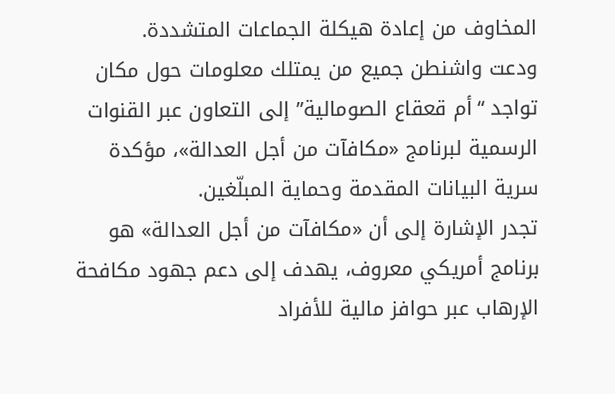المخاوف من إعادة هيكلة الجماعات المتشددة.
ودعت واشنطن جميع من يمتلك معلومات حول مكان تواجد “أم قعقاع الصومالية” إلى التعاون عبر القنوات الرسمية لبرنامج «مكافآت من أجل العدالة»، مؤكدة سرية البيانات المقدمة وحماية المبلّغين.
تجدر الإشارة إلى أن «مكافآت من أجل العدالة» هو برنامج أمريكي معروف، يهدف إلى دعم جهود مكافحة الإرهاب عبر حوافز مالية للأفراد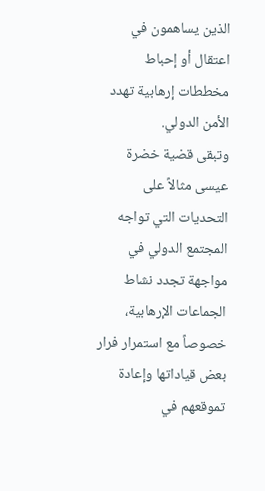الذين يساهمون في اعتقال أو إحباط مخططات إرهابية تهدد الأمن الدولي.
وتبقى قضية خضرة عيسى مثالاً على التحديات التي تواجه المجتمع الدولي في مواجهة تجدد نشاط الجماعات الإرهابية، خصوصاً مع استمرار فرار بعض قياداتها وإعادة تموقعهم في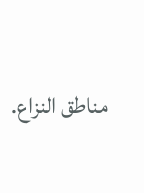مناطق النزاع.